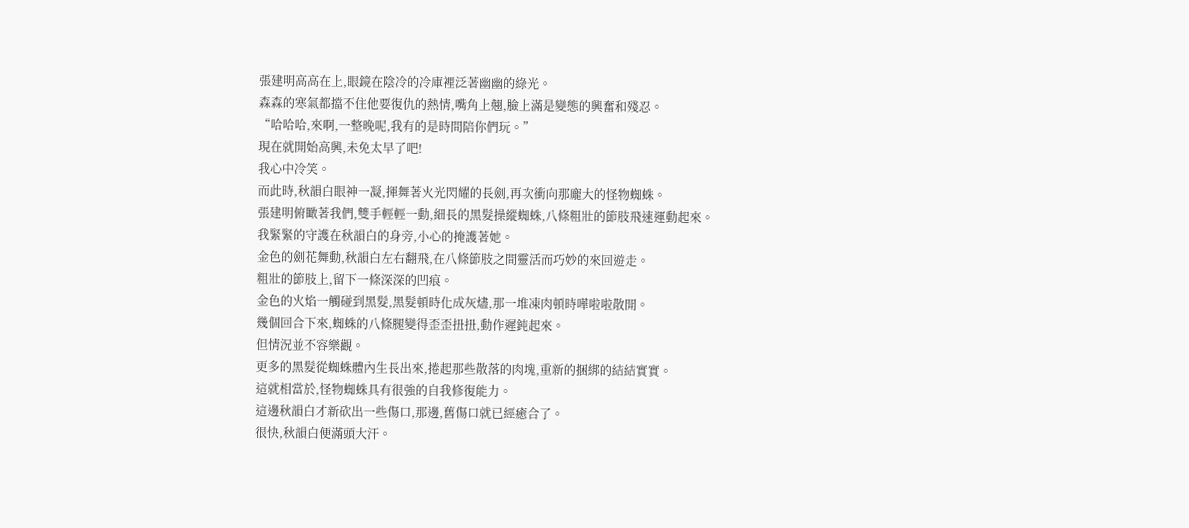張建明高高在上,眼鏡在陰冷的冷庫裡泛著幽幽的綠光。
森森的寒氣都擋不住他要復仇的熱情,嘴角上翹,臉上滿是變態的興奮和殘忍。
“哈哈哈,來啊,一整晚呢,我有的是時間陪你們玩。”
現在就開始高興,未免太早了吧!
我心中冷笑。
而此時,秋韻白眼神一凝,揮舞著火光閃耀的長劍,再次衝向那龐大的怪物蜘蛛。
張建明俯瞰著我們,雙手輕輕一動,細長的黑髮操縱蜘蛛,八條粗壯的節肢飛速運動起來。
我緊緊的守護在秋韻白的身旁,小心的掩護著她。
金色的劍花舞動,秋韻白左右翻飛,在八條節肢之間靈活而巧妙的來回遊走。
粗壯的節肢上,留下一條深深的凹痕。
金色的火焰一觸碰到黑髮,黑髮頓時化成灰燼,那一堆凍肉頓時嘩啦啦散開。
幾個回合下來,蜘蛛的八條腿變得歪歪扭扭,動作遲鈍起來。
但情況並不容樂觀。
更多的黑髮從蜘蛛體內生長出來,捲起那些散落的肉塊,重新的捆綁的結結實實。
這就相當於,怪物蜘蛛具有很強的自我修復能力。
這邊秋韻白才新砍出一些傷口,那邊,舊傷口就已經癒合了。
很快,秋韻白便滿頭大汗。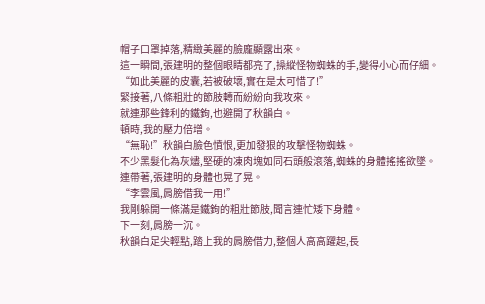帽子口罩掉落,精緻美麗的臉龐顯露出來。
這一瞬間,張建明的整個眼睛都亮了,操縱怪物蜘蛛的手,變得小心而仔細。
“如此美麗的皮囊,若被破壞,實在是太可惜了!”
緊接著,八條粗壯的節肢轉而紛紛向我攻來。
就連那些鋒利的鐵鉤,也避開了秋韻白。
頓時,我的壓力倍增。
“無恥!”秋韻白臉色憤恨,更加發狠的攻擊怪物蜘蛛。
不少黑髮化為灰燼,堅硬的凍肉塊如同石頭般滾落,蜘蛛的身體搖搖欲墜。
連帶著,張建明的身體也晃了晃。
“李雲風,肩膀借我一用!”
我剛躲開一條滿是鐵鉤的粗壯節肢,聞言連忙矮下身體。
下一刻,肩膀一沉。
秋韻白足尖輕點,踏上我的肩膀借力,整個人高高躍起,長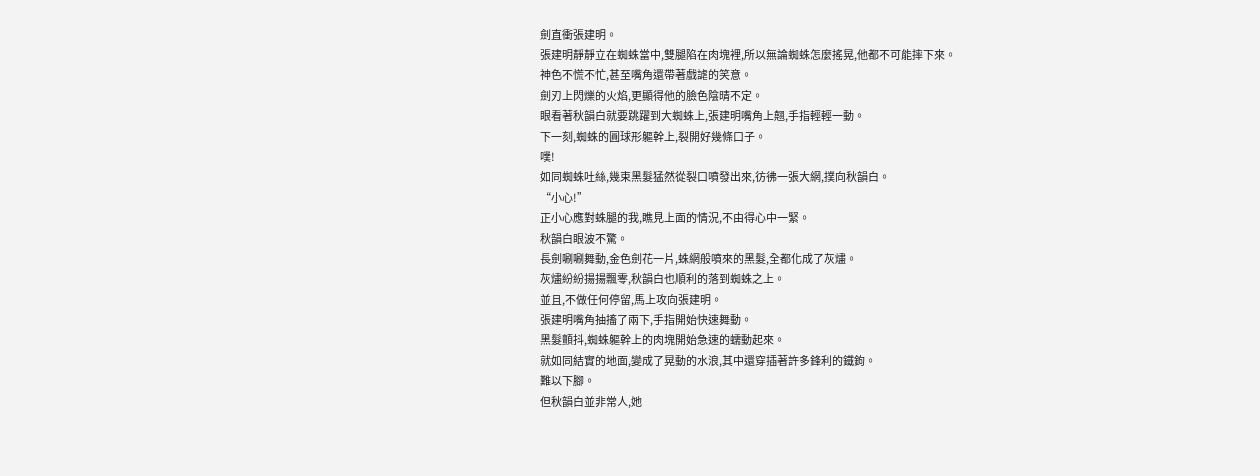劍直衝張建明。
張建明靜靜立在蜘蛛當中,雙腿陷在肉塊裡,所以無論蜘蛛怎麼搖晃,他都不可能摔下來。
神色不慌不忙,甚至嘴角還帶著戲謔的笑意。
劍刃上閃爍的火焰,更顯得他的臉色陰晴不定。
眼看著秋韻白就要跳躍到大蜘蛛上,張建明嘴角上翹,手指輕輕一動。
下一刻,蜘蛛的圓球形軀幹上,裂開好幾條口子。
噗!
如同蜘蛛吐絲,幾束黑髮猛然從裂口噴發出來,彷彿一張大網,撲向秋韻白。
“小心!”
正小心應對蛛腿的我,瞧見上面的情況,不由得心中一緊。
秋韻白眼波不驚。
長劍唰唰舞動,金色劍花一片,蛛網般噴來的黑髮,全都化成了灰燼。
灰燼紛紛揚揚飄零,秋韻白也順利的落到蜘蛛之上。
並且,不做任何停留,馬上攻向張建明。
張建明嘴角抽搐了兩下,手指開始快速舞動。
黑髮顫抖,蜘蛛軀幹上的肉塊開始急速的蠕動起來。
就如同結實的地面,變成了晃動的水浪,其中還穿插著許多鋒利的鐵鉤。
難以下腳。
但秋韻白並非常人,她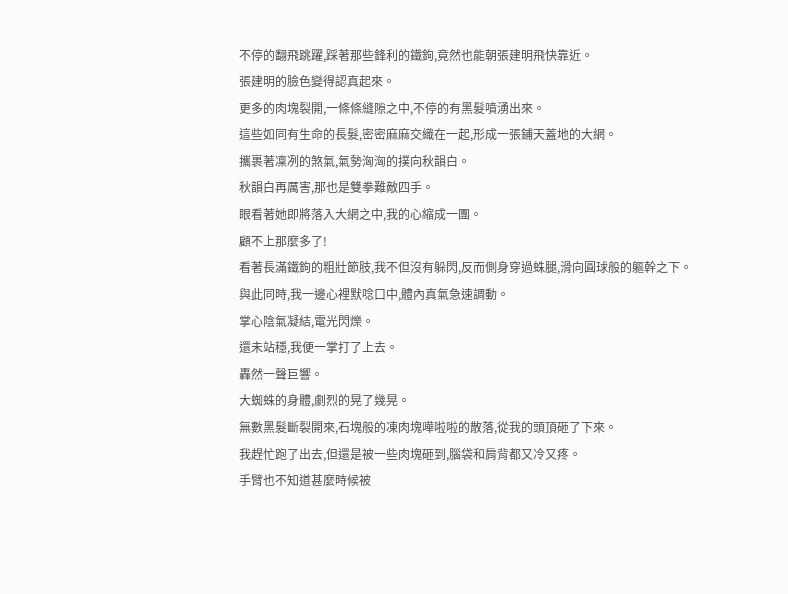不停的翻飛跳躍,踩著那些鋒利的鐵鉤,竟然也能朝張建明飛快靠近。
張建明的臉色變得認真起來。
更多的肉塊裂開,一條條縫隙之中,不停的有黑髮噴湧出來。
這些如同有生命的長髮,密密麻麻交織在一起,形成一張鋪天蓋地的大網。
攜裹著凜冽的煞氣,氣勢洶洶的撲向秋韻白。
秋韻白再厲害,那也是雙拳難敵四手。
眼看著她即將落入大網之中,我的心縮成一團。
顧不上那麼多了!
看著長滿鐵鉤的粗壯節肢,我不但沒有躲閃,反而側身穿過蛛腿,滑向圓球般的軀幹之下。
與此同時,我一邊心裡默唸口中,體內真氣急速調動。
掌心陰氣凝結,電光閃爍。
還未站穩,我便一掌打了上去。
轟然一聲巨響。
大蜘蛛的身體,劇烈的晃了幾晃。
無數黑髮斷裂開來,石塊般的凍肉塊嘩啦啦的散落,從我的頭頂砸了下來。
我趕忙跑了出去,但還是被一些肉塊砸到,腦袋和肩背都又冷又疼。
手臂也不知道甚麼時候被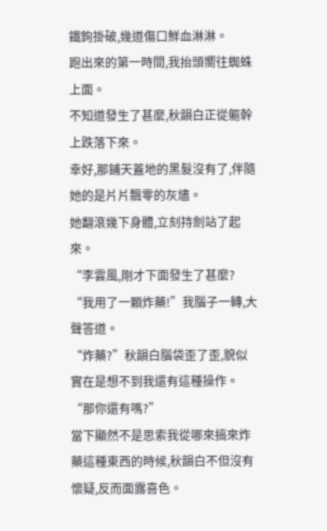鐵鉤掛破,幾道傷口鮮血淋淋。
跑出來的第一時間,我抬頭嚮往蜘蛛上面。
不知道發生了甚麼,秋韻白正從軀幹上跌落下來。
幸好,那鋪天蓋地的黑髮沒有了,伴隨她的是片片飄零的灰燼。
她翻滾幾下身體,立刻持劍站了起來。
“李雲風,剛才下面發生了甚麼?
“我用了一顆炸藥!”我腦子一轉,大聲答道。
“炸藥?”秋韻白腦袋歪了歪,貌似實在是想不到我還有這種操作。
“那你還有嗎?”
當下顯然不是思索我從哪來搞來炸藥這種東西的時候,秋韻白不但沒有懷疑,反而面露喜色。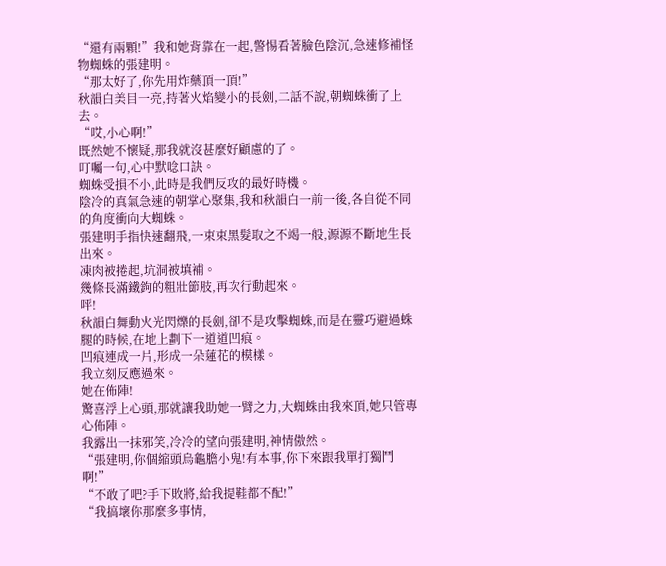“還有兩顆!”我和她背靠在一起,警惕看著臉色陰沉,急速修補怪物蜘蛛的張建明。
“那太好了,你先用炸藥頂一頂!”
秋韻白美目一亮,持著火焰變小的長劍,二話不說,朝蜘蛛衝了上去。
“哎,小心啊!”
既然她不懷疑,那我就沒甚麼好顧慮的了。
叮囑一句,心中默唸口訣。
蜘蛛受損不小,此時是我們反攻的最好時機。
陰冷的真氣急速的朝掌心聚集,我和秋韻白一前一後,各自從不同的角度衝向大蜘蛛。
張建明手指快速翻飛,一束束黑髮取之不竭一般,源源不斷地生長出來。
凍肉被捲起,坑洞被填補。
幾條長滿鐵鉤的粗壯節肢,再次行動起來。
呯!
秋韻白舞動火光閃爍的長劍,卻不是攻擊蜘蛛,而是在靈巧避過蛛腿的時候,在地上劃下一道道凹痕。
凹痕連成一片,形成一朵蓮花的模樣。
我立刻反應過來。
她在佈陣!
驚喜浮上心頭,那就讓我助她一臂之力,大蜘蛛由我來頂,她只管專心佈陣。
我露出一抹邪笑,冷冷的望向張建明,神情傲然。
“張建明,你個縮頭烏龜膽小鬼!有本事,你下來跟我單打獨鬥啊!”
“不敢了吧?手下敗將,給我提鞋都不配!”
“我搞壞你那麼多事情,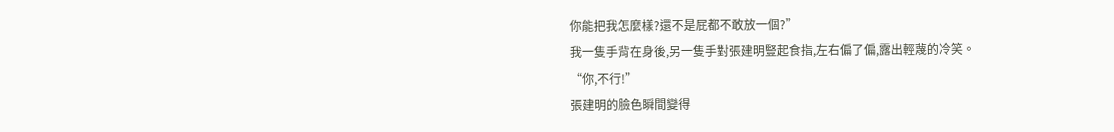你能把我怎麼樣?還不是屁都不敢放一個?”
我一隻手背在身後,另一隻手對張建明豎起食指,左右偏了偏,露出輕蔑的冷笑。
“你,不行!”
張建明的臉色瞬間變得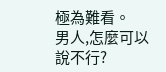極為難看。
男人,怎麼可以說不行?